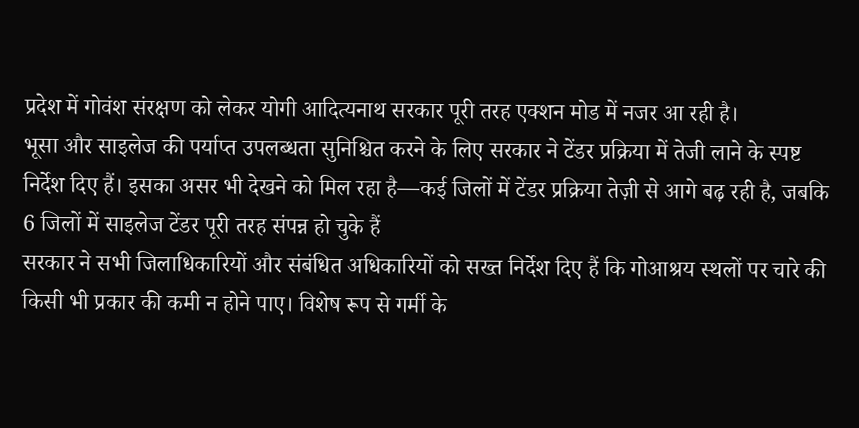प्रदेश में गोवंश संरक्षण को लेकर योगी आदित्यनाथ सरकार पूरी तरह एक्शन मोड में नजर आ रही है।
भूसा और साइलेज की पर्याप्त उपलब्धता सुनिश्चित करने के लिए सरकार ने टेंडर प्रक्रिया में तेजी लाने के स्पष्ट निर्देश दिए हैं। इसका असर भी देखने को मिल रहा है—कई जिलों में टेंडर प्रक्रिया तेज़ी से आगे बढ़ रही है, जबकि 6 जिलों में साइलेज टेंडर पूरी तरह संपन्न हो चुके हैं
सरकार ने सभी जिलाधिकारियों और संबंधित अधिकारियों को सख्त निर्देश दिए हैं कि गोआश्रय स्थलों पर चारे की किसी भी प्रकार की कमी न होने पाए। विशेष रूप से गर्मी के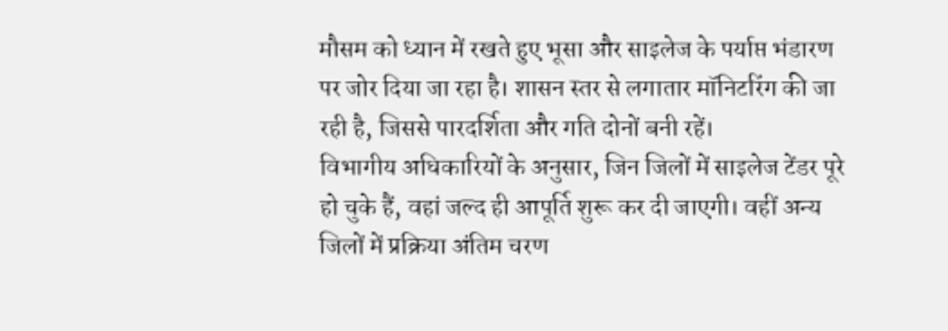मौसम को ध्यान में रखते हुए भूसा और साइलेज के पर्याप्त भंडारण पर जोर दिया जा रहा है। शासन स्तर से लगातार मॉनिटरिंग की जा रही है, जिससे पारदर्शिता और गति दोनों बनी रहें।
विभागीय अधिकारियों के अनुसार, जिन जिलों में साइलेज टेंडर पूरे हो चुके हैं, वहां जल्द ही आपूर्ति शुरू कर दी जाएगी। वहीं अन्य जिलों में प्रक्रिया अंतिम चरण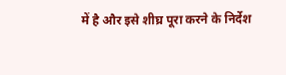में है और इसे शीघ्र पूरा करने के निर्देश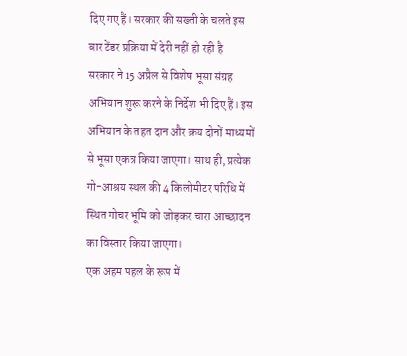दिए गए हैं। सरकार की सख्ती के चलते इस बार टेंडर प्रक्रिया में देरी नहीं हो रही है
सरकार ने 15 अप्रैल से विशेष भूसा संग्रह अभियान शुरू करने के निर्देश भी दिए हैं। इस अभियान के तहत दान और क्रय दोनों माध्यमों से भूसा एकत्र किया जाएगा। साथ ही, प्रत्येक गो-आश्रय स्थल की 4 किलोमीटर परिधि में स्थित गोचर भूमि को जोड़कर चारा आच्छादन का विस्तार किया जाएगा।
एक अहम पहल के रूप में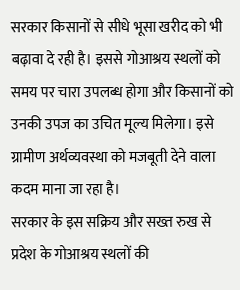सरकार किसानों से सीधे भूसा खरीद को भी बढ़ावा दे रही है। इससे गोआश्रय स्थलों को समय पर चारा उपलब्ध होगा और किसानों को उनकी उपज का उचित मूल्य मिलेगा। इसे ग्रामीण अर्थव्यवस्था को मजबूती देने वाला कदम माना जा रहा है।
सरकार के इस सक्रिय और सख्त रुख से प्रदेश के गोआश्रय स्थलों की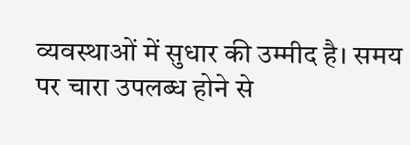व्यवस्थाओं में सुधार की उम्मीद है। समय पर चारा उपलब्ध होने से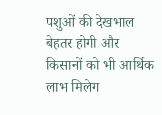पशुओं की देखभाल बेहतर होगी और किसानों को भी आर्थिक लाभ मिलेग